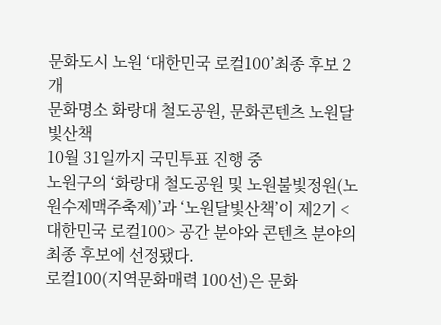문화도시 노원 ‘대한민국 로컬100’최종 후보 2개
문화명소 화랑대 철도공원, 문화콘텐츠 노원달빛산책
10월 31일까지 국민투표 진행 중
노원구의 ‘화랑대 철도공원 및 노원불빛정원(노원수제맥주축제)’과 ‘노원달빛산책’이 제2기 <대한민국 로컬100> 공간 분야와 콘텐츠 분야의 최종 후보에 선정됐다.
로컬100(지역문화매력 100선)은 문화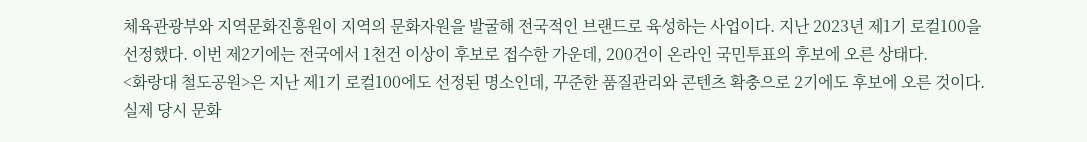체육관광부와 지역문화진흥원이 지역의 문화자원을 발굴해 전국적인 브랜드로 육성하는 사업이다. 지난 2023년 제1기 로컬100을 선정했다. 이번 제2기에는 전국에서 1천건 이상이 후보로 접수한 가운데, 200건이 온라인 국민투표의 후보에 오른 상태다.
<화랑대 철도공원>은 지난 제1기 로컬100에도 선정된 명소인데, 꾸준한 품질관리와 콘텐츠 확충으로 2기에도 후보에 오른 것이다. 실제 당시 문화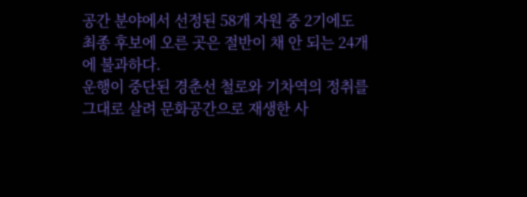공간 분야에서 선정된 58개 자원 중 2기에도 최종 후보에 오른 곳은 절반이 채 안 되는 24개에 불과하다.
운행이 중단된 경춘선 철로와 기차역의 정취를 그대로 살려 문화공간으로 재생한 사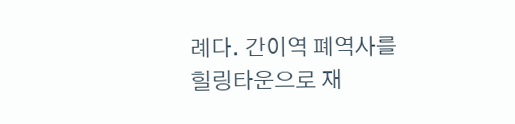례다. 간이역 폐역사를 힐링타운으로 재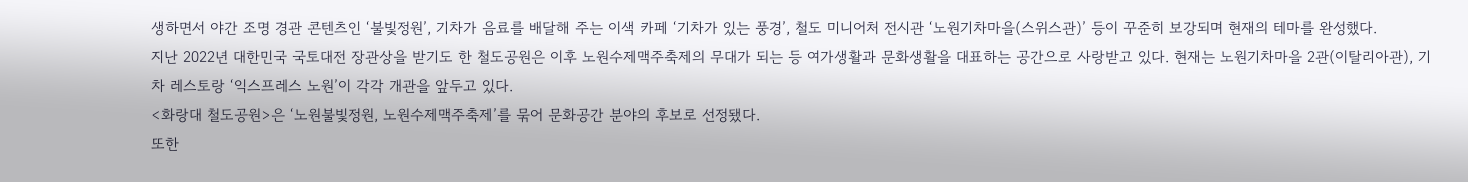생하면서 야간 조명 경관 콘텐츠인 ‘불빛정원’, 기차가 음료를 배달해 주는 이색 카페 ‘기차가 있는 풍경’, 철도 미니어처 전시관 ‘노원기차마을(스위스관)’ 등이 꾸준히 보강되며 현재의 테마를 완성했다.
지난 2022년 대한민국 국토대전 장관상을 받기도 한 철도공원은 이후 노원수제맥주축제의 무대가 되는 등 여가생활과 문화생활을 대표하는 공간으로 사랑받고 있다. 현재는 노원기차마을 2관(이탈리아관), 기차 레스토랑 ‘익스프레스 노원’이 각각 개관을 앞두고 있다.
<화랑대 철도공원>은 ‘노원불빛정원, 노원수제맥주축제’를 묶어 문화공간 분야의 후보로 선정됐다.
또한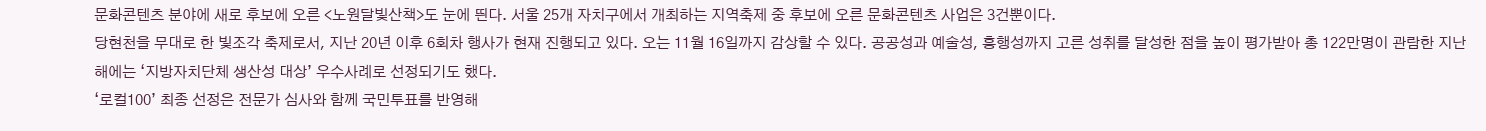문화콘텐츠 분야에 새로 후보에 오른 <노원달빛산책>도 눈에 띈다. 서울 25개 자치구에서 개최하는 지역축제 중 후보에 오른 문화콘텐츠 사업은 3건뿐이다.
당현천을 무대로 한 빛조각 축제로서, 지난 20년 이후 6회차 행사가 현재 진행되고 있다. 오는 11월 16일까지 감상할 수 있다. 공공성과 예술성, 흥행성까지 고른 성취를 달성한 점을 높이 평가받아 총 122만명이 관람한 지난해에는 ‘지방자치단체 생산성 대상’ 우수사례로 선정되기도 했다.
‘로컬100’ 최종 선정은 전문가 심사와 함께 국민투표를 반영해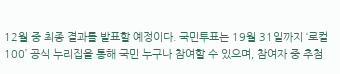12월 중 최종 결과를 발표할 예정이다. 국민투표는 19월 31일까지 ‘로컬100’ 공식 누리집을 통해 국민 누구나 참여할 수 있으며, 참여자 중 추첨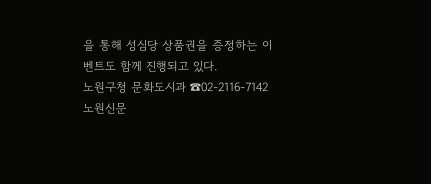을 통해 성심당 상품권을 증정하는 이벤트도 함께 진행되고 있다.
노원구청 문화도시과 ☎02-2116-7142
노원신문